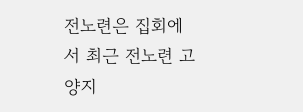전노련은 집회에서 최근 전노련 고양지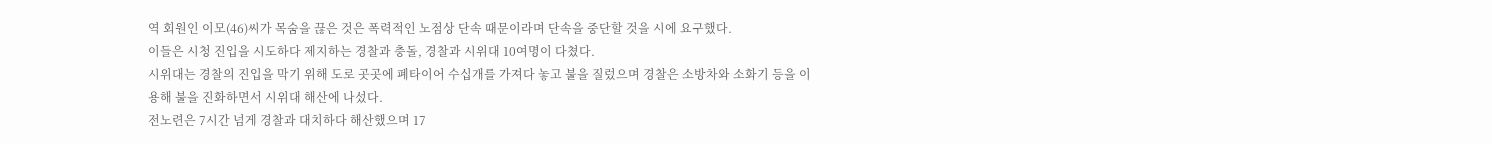역 회원인 이모(46)씨가 목숨을 끊은 것은 폭력적인 노점상 단속 때문이라며 단속을 중단할 것을 시에 요구했다.
이들은 시청 진입을 시도하다 제지하는 경찰과 충돌, 경찰과 시위대 10여명이 다쳤다.
시위대는 경찰의 진입을 막기 위해 도로 곳곳에 폐타이어 수십개를 가져다 놓고 불을 질렀으며 경찰은 소방차와 소화기 등을 이용해 불을 진화하면서 시위대 해산에 나섰다.
전노련은 7시간 넘게 경찰과 대치하다 해산했으며 17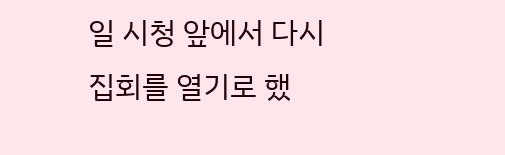일 시청 앞에서 다시 집회를 열기로 했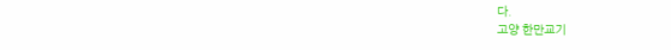다.
고양 한만교기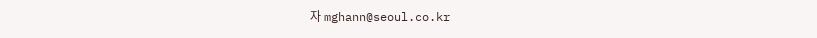자 mghann@seoul.co.kr